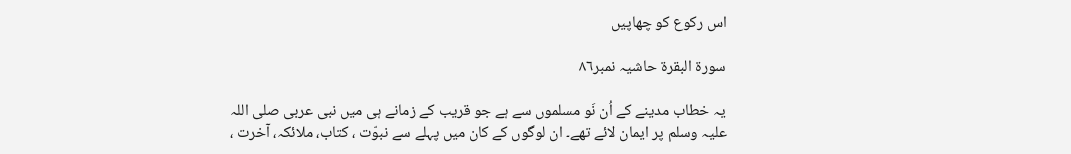اس رکوع کو چھاپیں

سورة البقرة حاشیہ نمبر۸٦

یہ خطاب مدینے کے اُن نَو مسلموں سے ہے جو قریب کے زمانے ہی میں نبی عربی صلی اللہ علیہ وسلم پر ایمان لائے تھے۔ ان لوگوں کے کان میں پہلے سے نبوّت ، کتاب، ملائکہ، آخرت ،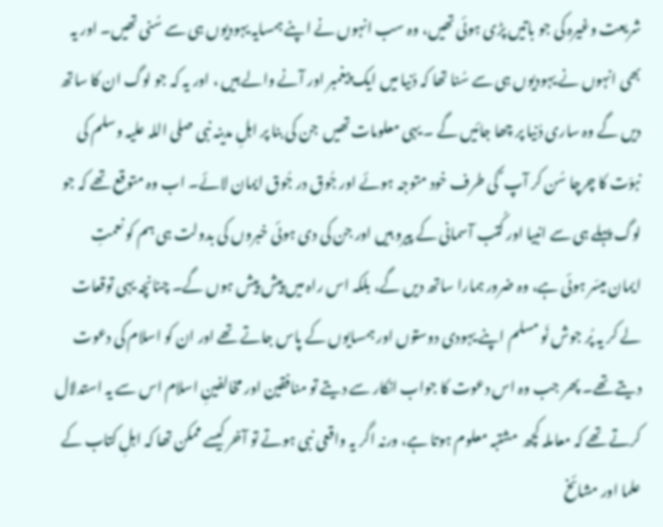شریعت وغیرہ کی جو باتیں پڑی ہوئی تھیں، وہ سب انہوں نے اپنے ہمسایہ یہودیوں ہی سے سُنی تھیں۔ اور یہ بھی انہوں نے یہودیوں ہی سے سُنا تھا کہ دُنیا میں ایک پیغمبر اور آنے والے ہیں ، اور یہ کہ جو لوگ ان کا ساتھ دیں گے وہ ساری دُنیا پر چھا جائیں گے ۔ یہی معلومات تھیں  جن کی بنا پر اہلِ مدینہ نبی صلی اللہ علیہ وسلم کی نبوّت کا چرچا سُن کر آپ ؐ کی طرف خود متوجہ ہوئے اور جُوق در جُوق ایمان لائے۔ اب وہ متوقع تھے کہ جو لوگ پہلے ہی سے انبیا اور کُتب آسمانی کے پیرو ہیں اور جن کی دی ہوئی خبروں کی بدولت ہی ہم کو نعمتِ ایمان میسّر ہوئی ہے، وہ ضرور ہمارا ساتھ دیں گے، بلکہ اس راہ میں پیش پیش ہوں گے۔ چنانچہ یہی توقعات لے کر یہ پُر جوش نَو مسلم اپنے یہودی دوستوں اور ہمسایوں کے پاس جاتے تھے اور ان کو اسلام کی دعوت دیتے تھے۔ پھر جب وہ اس دعوت کا جواب انکار سے دیتے تو منافقین اور مخالفینِ اسلام اس سے یہ استدلال  کرتے تھے کہ معاملہ کچھ  مشتبہ معلوم ہوتا ہے، ورنہ اگر یہ واقعی نبی ہوتے تو آخر کیسے ممکن تھا کہ اہلِ کتاب کے علما اور مشائخ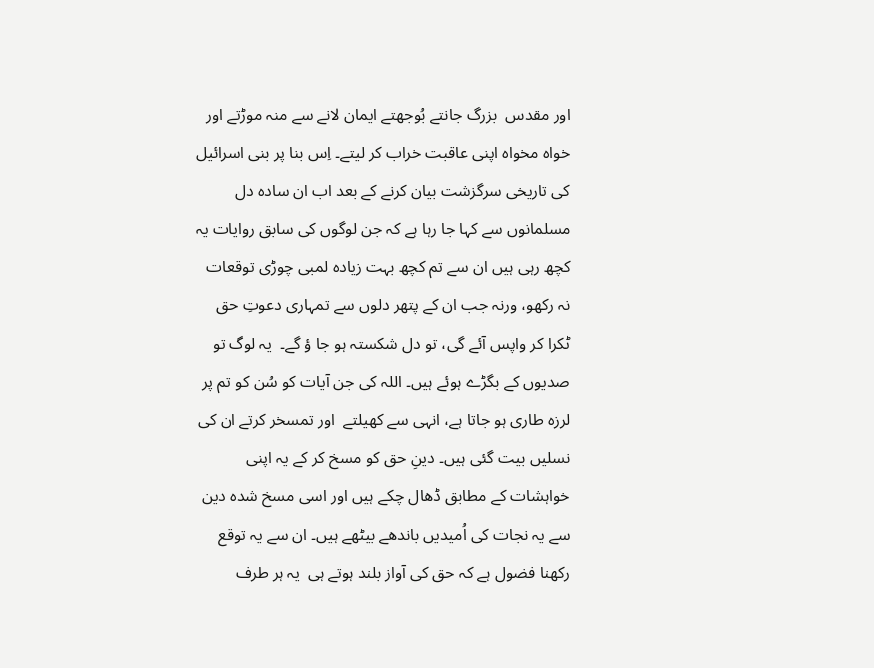اور مقدس  بزرگ جانتے بُوجھتے ایمان لانے سے منہ موڑتے اور خواہ مخواہ اپنی عاقبت خراب کر لیتے۔ اِس بنا پر بنی اسرائیل کی تاریخی سرگزشت بیان کرنے کے بعد اب ان سادہ دل مسلمانوں سے کہا جا رہا ہے کہ جن لوگوں کی سابق روایات یہ کچھ رہی ہیں ان سے تم کچھ بہت زیادہ لمبی چوڑی توقعات نہ رکھو، ورنہ جب ان کے پتھر دلوں سے تمہاری دعوتِ حق ٹکرا کر واپس آئے گی، تو دل شکستہ ہو جا ؤ گے۔  یہ لوگ تو صدیوں کے بگڑے ہوئے ہیں۔ اللہ کی جن آیات کو سُن کو تم پر لرزہ طاری ہو جاتا ہے، انہی سے کھیلتے  اور تمسخر کرتے ان کی نسلیں بیت گئی ہیں۔ دینِ حق کو مسخ کر کے یہ اپنی خواہشات کے مطابق ڈھال چکے ہیں اور اسی مسخ شدہ دین سے یہ نجات کی اُمیدیں باندھے بیٹھے ہیں۔ ان سے یہ توقع رکھنا فضول ہے کہ حق کی آواز بلند ہوتے ہی  یہ ہر طرف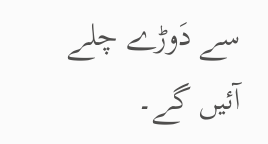سے دَوڑے چلے آئیں گے۔